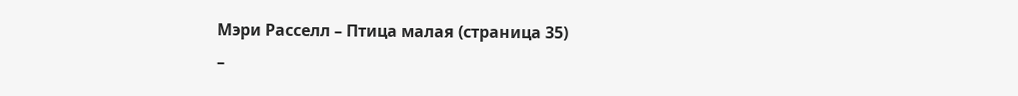Мэри Расселл – Птица малая (страница 35)
–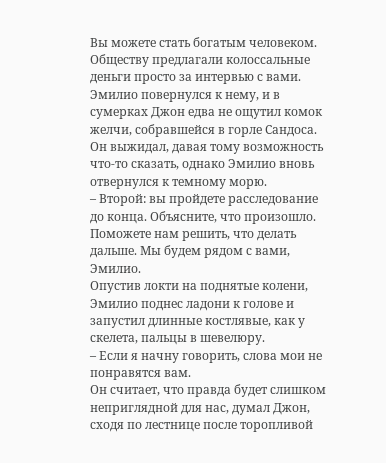Вы можете стать богатым человеком. Обществу предлагали колоссальные деньги просто за интервью с вами.
Эмилио повернулся к нему, и в сумерках Джон едва не ощутил комок желчи, собравшейся в горле Сандоса. Он выжидал, давая тому возможность что-то сказать, однако Эмилио вновь отвернулся к темному морю.
– Второй: вы пройдете расследование до конца. Объясните, что произошло. Поможете нам решить, что делать дальше. Мы будем рядом с вами, Эмилио.
Опустив локти на поднятые колени, Эмилио поднес ладони к голове и запустил длинные костлявые, как у скелета, пальцы в шевелюру.
– Если я начну говорить, слова мои не понравятся вам.
Он считает, что правда будет слишком неприглядной для нас, думал Джон, сходя по лестнице после торопливой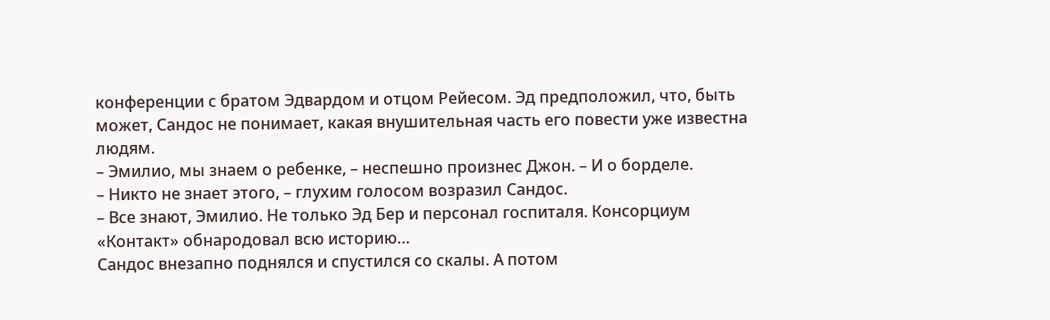конференции с братом Эдвардом и отцом Рейесом. Эд предположил, что, быть может, Сандос не понимает, какая внушительная часть его повести уже известна людям.
– Эмилио, мы знаем о ребенке, – неспешно произнес Джон. – И о борделе.
– Никто не знает этого, – глухим голосом возразил Сандос.
– Все знают, Эмилио. Не только Эд Бер и персонал госпиталя. Консорциум «Контакт» обнародовал всю историю…
Сандос внезапно поднялся и спустился со скалы. А потом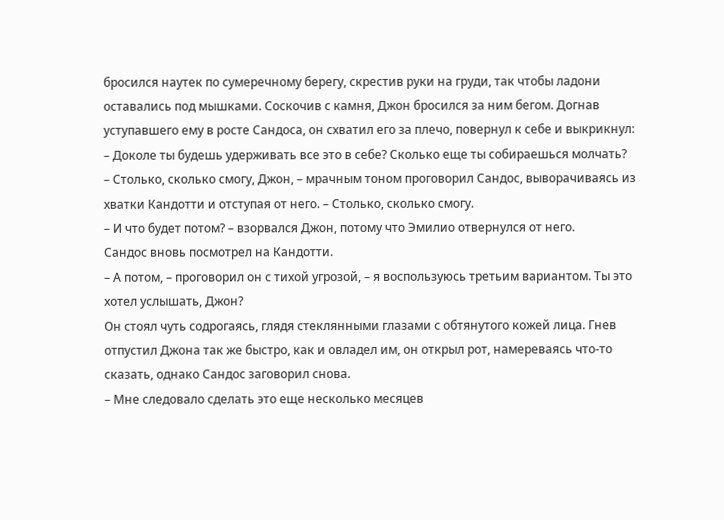бросился наутек по сумеречному берегу, скрестив руки на груди, так чтобы ладони оставались под мышками. Соскочив с камня, Джон бросился за ним бегом. Догнав уступавшего ему в росте Сандоса, он схватил его за плечо, повернул к себе и выкрикнул:
– Доколе ты будешь удерживать все это в себе? Сколько еще ты собираешься молчать?
– Столько, сколько смогу, Джон, – мрачным тоном проговорил Сандос, выворачиваясь из хватки Кандотти и отступая от него. – Столько, сколько смогу.
– И что будет потом? – взорвался Джон, потому что Эмилио отвернулся от него.
Сандос вновь посмотрел на Кандотти.
– А потом, – проговорил он с тихой угрозой, – я воспользуюсь третьим вариантом. Ты это хотел услышать, Джон?
Он стоял чуть содрогаясь, глядя стеклянными глазами с обтянутого кожей лица. Гнев отпустил Джона так же быстро, как и овладел им, он открыл рот, намереваясь что-то сказать, однако Сандос заговорил снова.
– Мне следовало сделать это еще несколько месяцев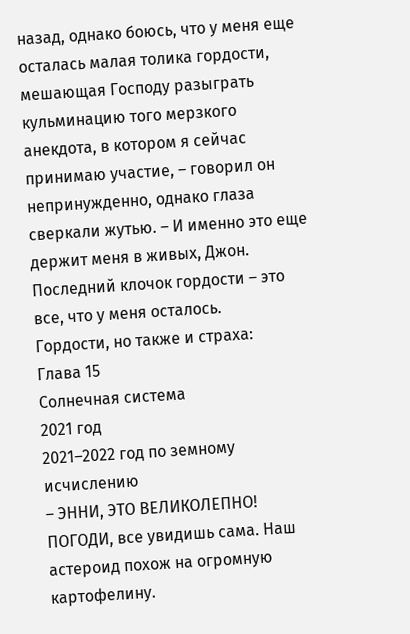назад, однако боюсь, что у меня еще осталась малая толика гордости, мешающая Господу разыграть кульминацию того мерзкого анекдота, в котором я сейчас принимаю участие, – говорил он непринужденно, однако глаза сверкали жутью. – И именно это еще держит меня в живых, Джон. Последний клочок гордости – это все, что у меня осталось.
Гордости, но также и страха:
Глава 15
Солнечная система
2021 год
2021–2022 год по земному исчислению
– ЭННИ, ЭТО ВЕЛИКОЛЕПНО! ПОГОДИ, все увидишь сама. Наш астероид похож на огромную картофелину.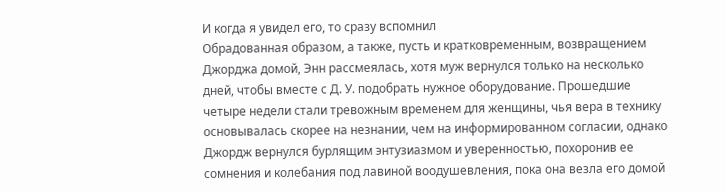И когда я увидел его, то сразу вспомнил
Обрадованная образом, а также, пусть и кратковременным, возвращением Джорджа домой, Энн рассмеялась, хотя муж вернулся только на несколько дней, чтобы вместе с Д. У. подобрать нужное оборудование. Прошедшие четыре недели стали тревожным временем для женщины, чья вера в технику основывалась скорее на незнании, чем на информированном согласии, однако Джордж вернулся бурлящим энтузиазмом и уверенностью, похоронив ее сомнения и колебания под лавиной воодушевления, пока она везла его домой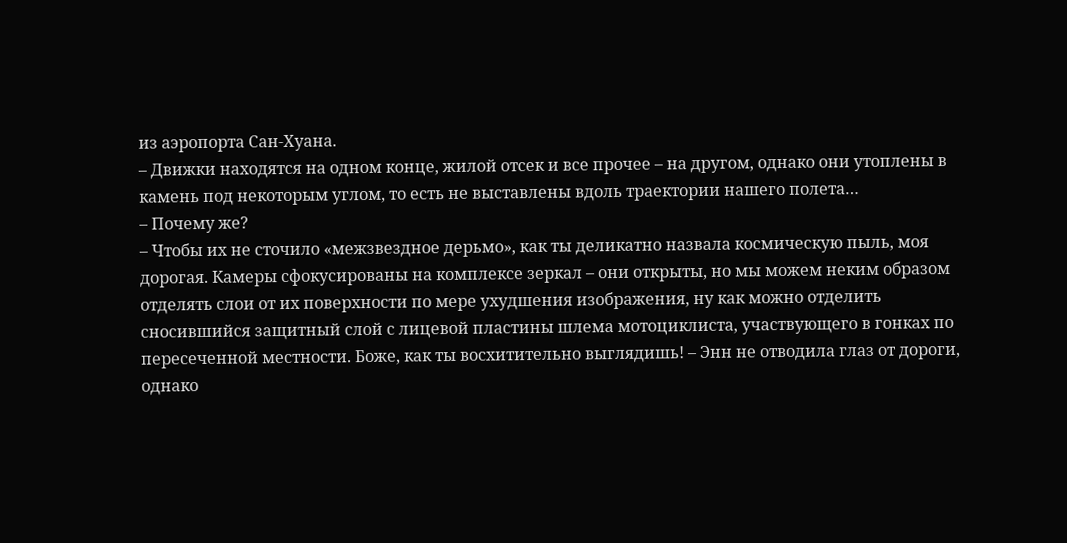из аэропорта Сан-Хуана.
– Движки находятся на одном конце, жилой отсек и все прочее – на другом, однако они утоплены в камень под некоторым углом, то есть не выставлены вдоль траектории нашего полета…
– Почему же?
– Чтобы их не сточило «межзвездное дерьмо», как ты деликатно назвала космическую пыль, моя дорогая. Камеры сфокусированы на комплексе зеркал – они открыты, но мы можем неким образом отделять слои от их поверхности по мере ухудшения изображения, ну как можно отделить сносившийся защитный слой с лицевой пластины шлема мотоциклиста, участвующего в гонках по пересеченной местности. Боже, как ты восхитительно выглядишь! – Энн не отводила глаз от дороги, однако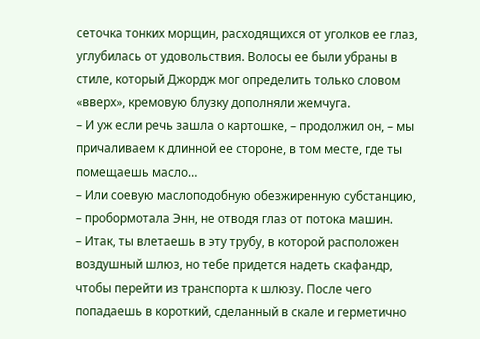сеточка тонких морщин, расходящихся от уголков ее глаз, углубилась от удовольствия. Волосы ее были убраны в стиле, который Джордж мог определить только словом «вверх», кремовую блузку дополняли жемчуга.
– И уж если речь зашла о картошке, – продолжил он, – мы причаливаем к длинной ее стороне, в том месте, где ты помещаешь масло…
– Или соевую маслоподобную обезжиренную субстанцию, – пробормотала Энн, не отводя глаз от потока машин.
– Итак, ты влетаешь в эту трубу, в которой расположен воздушный шлюз, но тебе придется надеть скафандр, чтобы перейти из транспорта к шлюзу. После чего попадаешь в короткий, сделанный в скале и герметично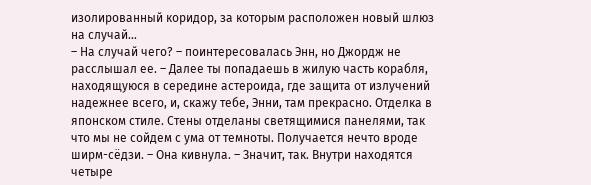изолированный коридор, за которым расположен новый шлюз на случай…
– На случай чего? – поинтересовалась Энн, но Джордж не расслышал ее. – Далее ты попадаешь в жилую часть корабля, находящуюся в середине астероида, где защита от излучений надежнее всего, и, скажу тебе, Энни, там прекрасно. Отделка в японском стиле. Стены отделаны светящимися панелями, так что мы не сойдем с ума от темноты. Получается нечто вроде ширм-сёдзи. – Она кивнула. – Значит, так. Внутри находятся четыре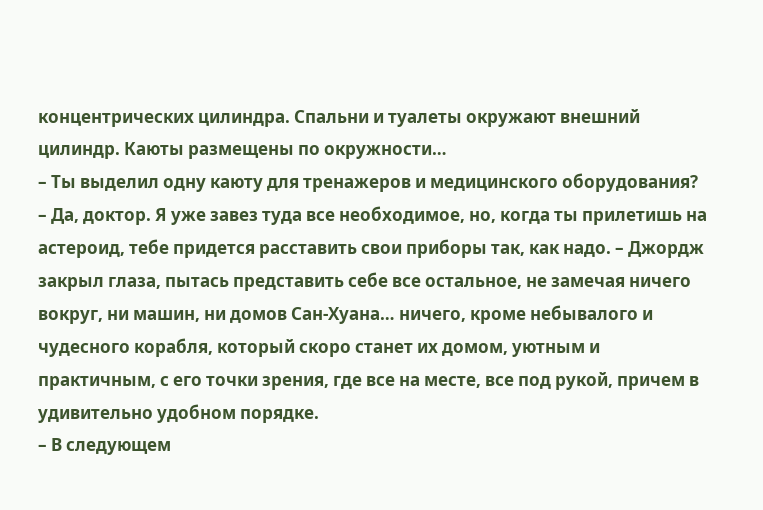концентрических цилиндра. Спальни и туалеты окружают внешний цилиндр. Каюты размещены по окружности…
– Ты выделил одну каюту для тренажеров и медицинского оборудования?
– Да, доктор. Я уже завез туда все необходимое, но, когда ты прилетишь на астероид, тебе придется расставить свои приборы так, как надо. – Джордж закрыл глаза, пытась представить себе все остальное, не замечая ничего вокруг, ни машин, ни домов Сан-Хуана… ничего, кроме небывалого и чудесного корабля, который скоро станет их домом, уютным и практичным, с его точки зрения, где все на месте, все под рукой, причем в удивительно удобном порядке.
– В следующем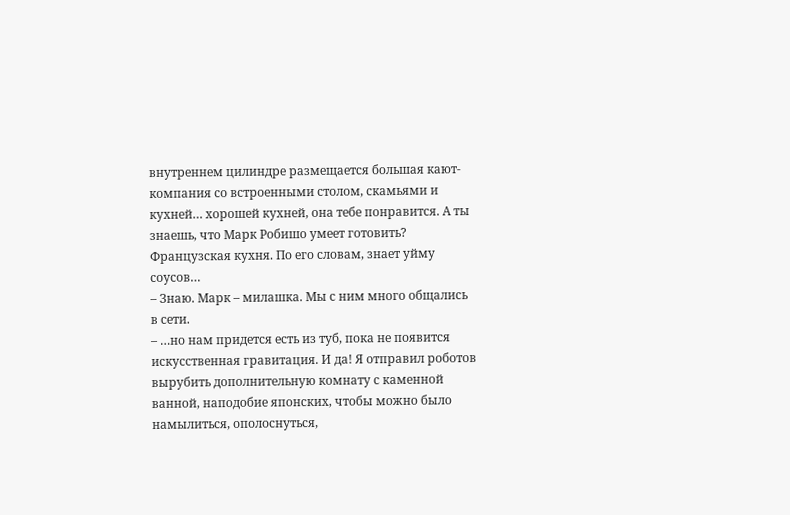внутреннем цилиндре размещается большая кают-компания со встроенными столом, скамьями и кухней… хорошей кухней, она тебе понравится. А ты знаешь, что Марк Робишо умеет готовить? Французская кухня. По его словам, знает уйму соусов…
– Знаю. Марк – милашка. Мы с ним много общались в сети.
– …но нам придется есть из туб, пока не появится искусственная гравитация. И да! Я отправил роботов вырубить дополнительную комнату с каменной ванной, наподобие японских, чтобы можно было намылиться, ополоснуться,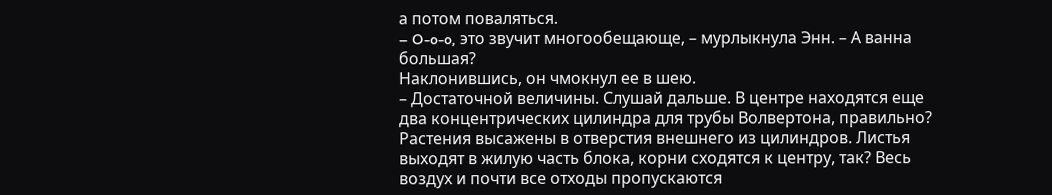а потом поваляться.
– O-o-o, это звучит многообещающе, – мурлыкнула Энн. – А ванна большая?
Наклонившись, он чмокнул ее в шею.
– Достаточной величины. Слушай дальше. В центре находятся еще два концентрических цилиндра для трубы Волвертона, правильно? Растения высажены в отверстия внешнего из цилиндров. Листья выходят в жилую часть блока, корни сходятся к центру, так? Весь воздух и почти все отходы пропускаются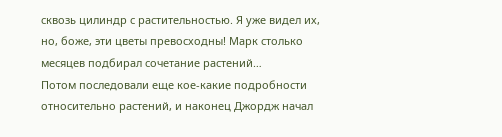сквозь цилиндр с растительностью. Я уже видел их, но, боже, эти цветы превосходны! Марк столько месяцев подбирал сочетание растений…
Потом последовали еще кое-какие подробности относительно растений, и наконец Джордж начал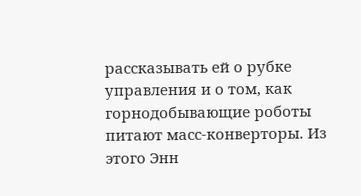рассказывать ей о рубке управления и о том, как горнодобывающие роботы питают масс-конверторы. Из этого Энн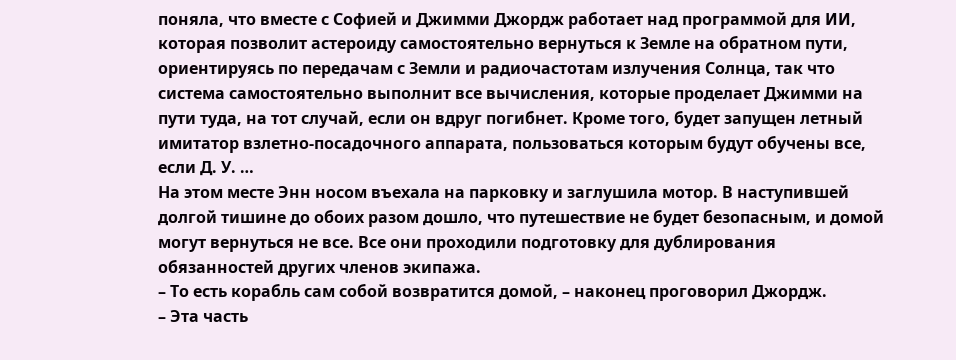поняла, что вместе с Софией и Джимми Джордж работает над программой для ИИ, которая позволит астероиду самостоятельно вернуться к Земле на обратном пути, ориентируясь по передачам с Земли и радиочастотам излучения Солнца, так что система самостоятельно выполнит все вычисления, которые проделает Джимми на пути туда, на тот случай, если он вдруг погибнет. Кроме того, будет запущен летный имитатор взлетно-посадочного аппарата, пользоваться которым будут обучены все, если Д. У. …
На этом месте Энн носом въехала на парковку и заглушила мотор. В наступившей долгой тишине до обоих разом дошло, что путешествие не будет безопасным, и домой могут вернуться не все. Все они проходили подготовку для дублирования обязанностей других членов экипажа.
– То есть корабль сам собой возвратится домой, – наконец проговорил Джордж.
– Эта часть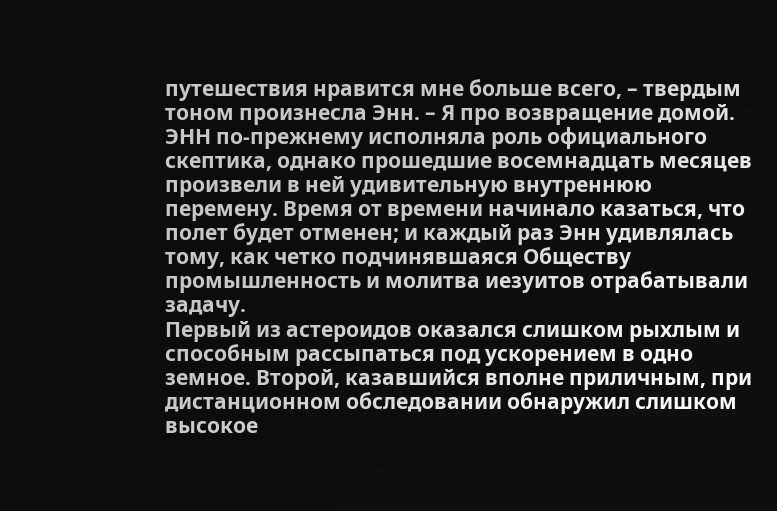путешествия нравится мне больше всего, – твердым тоном произнесла Энн. – Я про возвращение домой.
ЭНН по-прежнему исполняла роль официального скептика, однако прошедшие восемнадцать месяцев произвели в ней удивительную внутреннюю перемену. Время от времени начинало казаться, что полет будет отменен; и каждый раз Энн удивлялась тому, как четко подчинявшаяся Обществу промышленность и молитва иезуитов отрабатывали задачу.
Первый из астероидов оказался слишком рыхлым и способным рассыпаться под ускорением в одно земное. Второй, казавшийся вполне приличным, при дистанционном обследовании обнаружил слишком высокое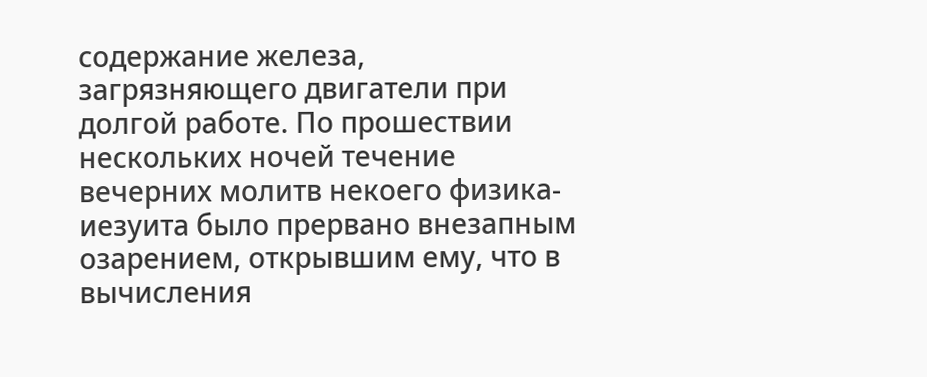содержание железа, загрязняющего двигатели при долгой работе. По прошествии нескольких ночей течение вечерних молитв некоего физика-иезуита было прервано внезапным озарением, открывшим ему, что в вычисления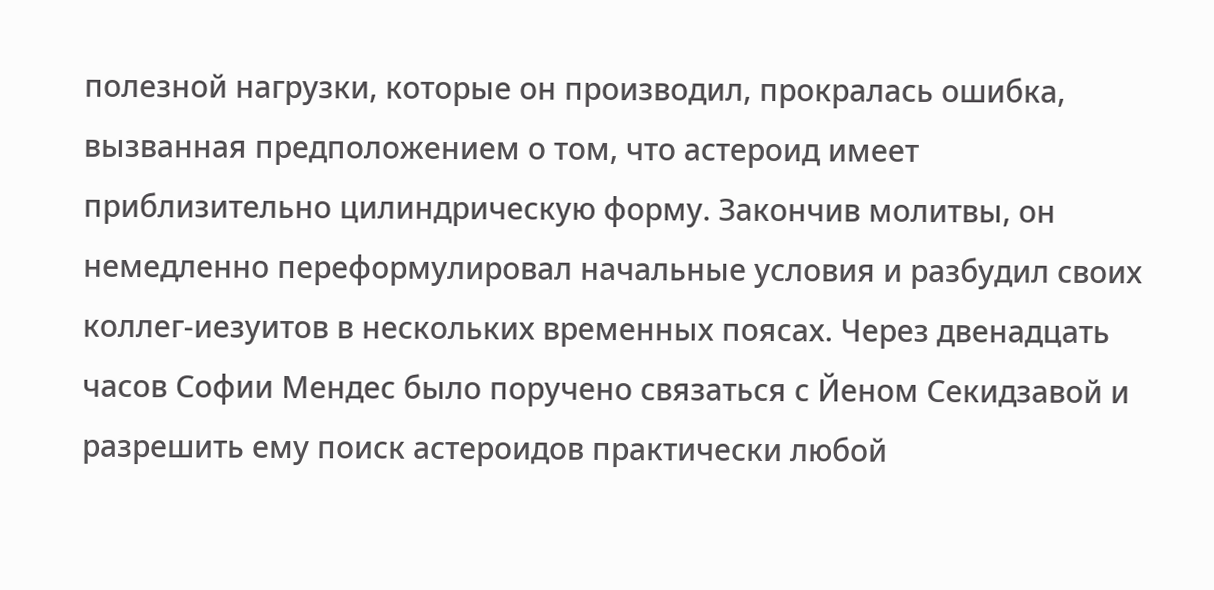полезной нагрузки, которые он производил, прокралась ошибка, вызванная предположением о том, что астероид имеет приблизительно цилиндрическую форму. Закончив молитвы, он немедленно переформулировал начальные условия и разбудил своих коллег-иезуитов в нескольких временных поясах. Через двенадцать часов Софии Мендес было поручено связаться с Йеном Секидзавой и разрешить ему поиск астероидов практически любой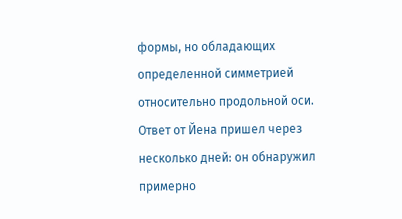формы, но обладающих определенной симметрией относительно продольной оси. Ответ от Йена пришел через несколько дней: он обнаружил примерно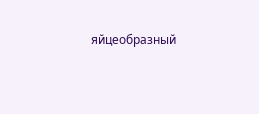яйцеобразный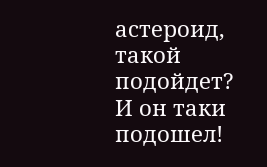астероид, такой подойдет? И он таки подошел!